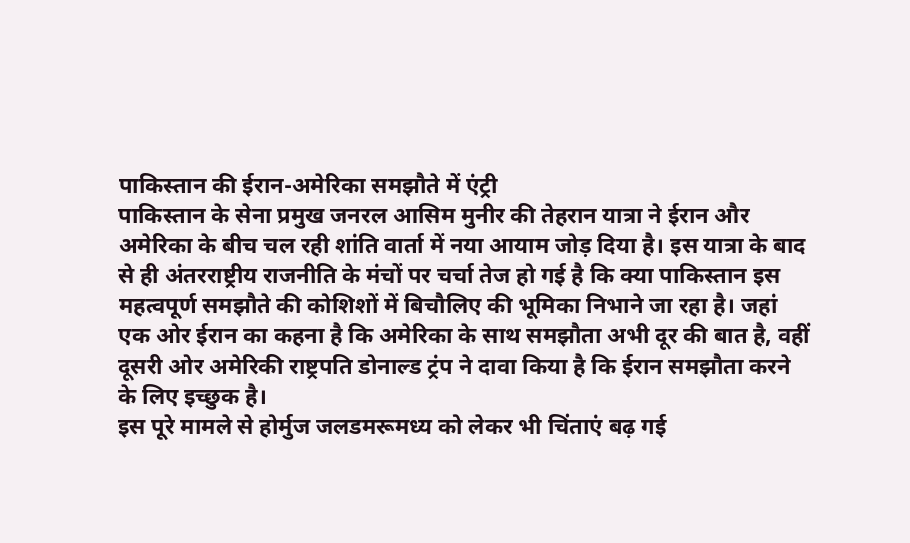पाकिस्तान की ईरान-अमेरिका समझौते में एंट्री
पाकिस्तान के सेना प्रमुख जनरल आसिम मुनीर की तेहरान यात्रा ने ईरान और अमेरिका के बीच चल रही शांति वार्ता में नया आयाम जोड़ दिया है। इस यात्रा के बाद से ही अंतरराष्ट्रीय राजनीति के मंचों पर चर्चा तेज हो गई है कि क्या पाकिस्तान इस महत्वपूर्ण समझौते की कोशिशों में बिचौलिए की भूमिका निभाने जा रहा है। जहां एक ओर ईरान का कहना है कि अमेरिका के साथ समझौता अभी दूर की बात है, वहीं दूसरी ओर अमेरिकी राष्ट्रपति डोनाल्ड ट्रंप ने दावा किया है कि ईरान समझौता करने के लिए इच्छुक है।
इस पूरे मामले से होर्मुज जलडमरूमध्य को लेकर भी चिंताएं बढ़ गई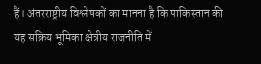हैं। अंतरराष्ट्रीय विश्लेषकों का मानना है कि पाकिस्तान की यह सक्रिय भूमिका क्षेत्रीय राजनीति में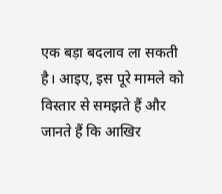एक बड़ा बदलाव ला सकती है। आइए, इस पूरे मामले को विस्तार से समझते हैं और जानते हैं कि आखिर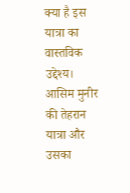क्या है इस यात्रा का वास्तविक उद्देश्य।
आसिम मुनीर की तेहरान यात्रा और उसका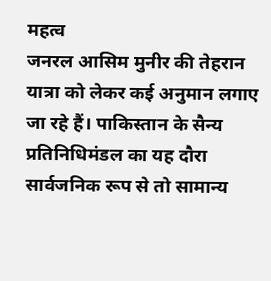महत्व
जनरल आसिम मुनीर की तेहरान यात्रा को लेकर कई अनुमान लगाए जा रहे हैं। पाकिस्तान के सैन्य प्रतिनिधिमंडल का यह दौरा सार्वजनिक रूप से तो सामान्य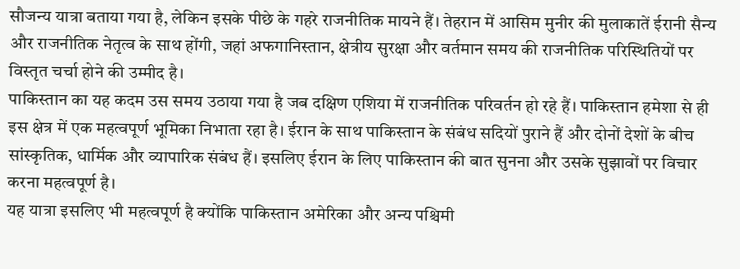सौजन्य यात्रा बताया गया है, लेकिन इसके पीछे के गहरे राजनीतिक मायने हैं। तेहरान में आसिम मुनीर की मुलाकातें ईरानी सैन्य और राजनीतिक नेतृत्व के साथ होंगी, जहां अफगानिस्तान, क्षेत्रीय सुरक्षा और वर्तमान समय की राजनीतिक परिस्थितियों पर विस्तृत चर्चा होने की उम्मीद है।
पाकिस्तान का यह कदम उस समय उठाया गया है जब दक्षिण एशिया में राजनीतिक परिवर्तन हो रहे हैं। पाकिस्तान हमेशा से ही इस क्षेत्र में एक महत्वपूर्ण भूमिका निभाता रहा है। ईरान के साथ पाकिस्तान के संबंध सदियों पुराने हैं और दोनों देशों के बीच सांस्कृतिक, धार्मिक और व्यापारिक संबंध हैं। इसलिए ईरान के लिए पाकिस्तान की बात सुनना और उसके सुझावों पर विचार करना महत्वपूर्ण है।
यह यात्रा इसलिए भी महत्वपूर्ण है क्योंकि पाकिस्तान अमेरिका और अन्य पश्चिमी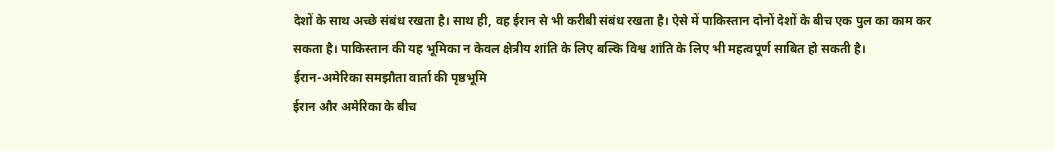देशों के साथ अच्छे संबंध रखता है। साथ ही, वह ईरान से भी करीबी संबंध रखता है। ऐसे में पाकिस्तान दोनों देशों के बीच एक पुल का काम कर सकता है। पाकिस्तान की यह भूमिका न केवल क्षेत्रीय शांति के लिए बल्कि विश्व शांति के लिए भी महत्वपूर्ण साबित हो सकती है।
ईरान-अमेरिका समझौता वार्ता की पृष्ठभूमि
ईरान और अमेरिका के बीच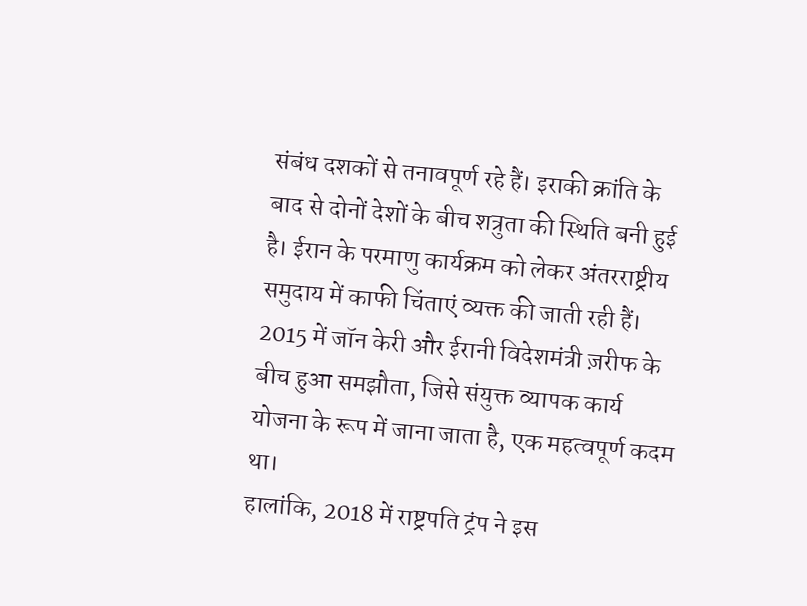संबंध दशकों से तनावपूर्ण रहे हैं। इराकी क्रांति के बाद से दोनों देशों के बीच शत्रुता की स्थिति बनी हुई है। ईरान के परमाणु कार्यक्रम को लेकर अंतरराष्ट्रीय समुदाय में काफी चिंताएं व्यक्त की जाती रही हैं। 2015 में जॉन केरी और ईरानी विदेशमंत्री ज़रीफ के बीच हुआ समझौता, जिसे संयुक्त व्यापक कार्य योजना के रूप में जाना जाता है, एक महत्वपूर्ण कदम था।
हालांकि, 2018 में राष्ट्रपति ट्रंप ने इस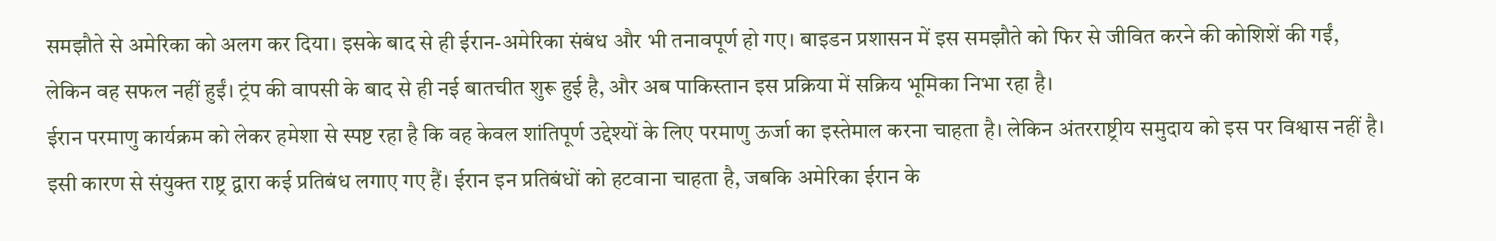समझौते से अमेरिका को अलग कर दिया। इसके बाद से ही ईरान-अमेरिका संबंध और भी तनावपूर्ण हो गए। बाइडन प्रशासन में इस समझौते को फिर से जीवित करने की कोशिशें की गईं, लेकिन वह सफल नहीं हुईं। ट्रंप की वापसी के बाद से ही नई बातचीत शुरू हुई है, और अब पाकिस्तान इस प्रक्रिया में सक्रिय भूमिका निभा रहा है।
ईरान परमाणु कार्यक्रम को लेकर हमेशा से स्पष्ट रहा है कि वह केवल शांतिपूर्ण उद्देश्यों के लिए परमाणु ऊर्जा का इस्तेमाल करना चाहता है। लेकिन अंतरराष्ट्रीय समुदाय को इस पर विश्वास नहीं है। इसी कारण से संयुक्त राष्ट्र द्वारा कई प्रतिबंध लगाए गए हैं। ईरान इन प्रतिबंधों को हटवाना चाहता है, जबकि अमेरिका ईरान के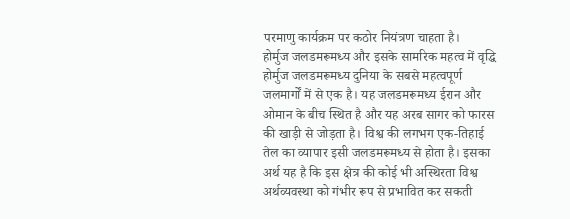परमाणु कार्यक्रम पर कठोर नियंत्रण चाहता है।
होर्मुज जलडमरूमध्य और इसके सामरिक महत्व में वृद्धि
होर्मुज जलडमरूमध्य दुनिया के सबसे महत्वपूर्ण जलमार्गों में से एक है। यह जलडमरूमध्य ईरान और ओमान के बीच स्थित है और यह अरब सागर को फारस की खाड़ी से जोड़ता है। विश्व की लगभग एक-तिहाई तेल का व्यापार इसी जलडमरूमध्य से होता है। इसका अर्थ यह है कि इस क्षेत्र की कोई भी अस्थिरता विश्व अर्थव्यवस्था को गंभीर रूप से प्रभावित कर सकती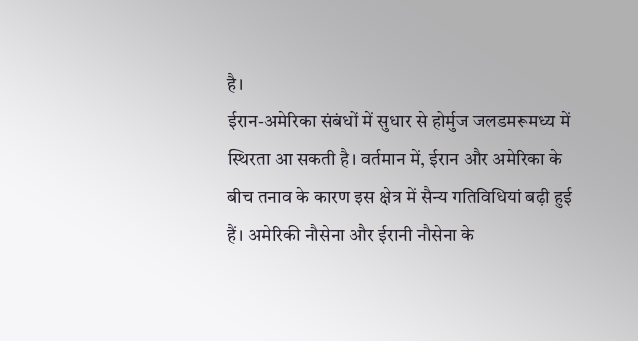है।
ईरान-अमेरिका संबंधों में सुधार से होर्मुज जलडमरूमध्य में स्थिरता आ सकती है। वर्तमान में, ईरान और अमेरिका के बीच तनाव के कारण इस क्षेत्र में सैन्य गतिविधियां बढ़ी हुई हैं। अमेरिकी नौसेना और ईरानी नौसेना के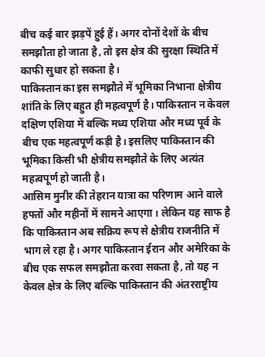बीच कई बार झड़पें हुई हैं। अगर दोनों देशों के बीच समझौता हो जाता है, तो इस क्षेत्र की सुरक्षा स्थिति में काफी सुधार हो सकता है।
पाकिस्तान का इस समझौते में भूमिका निभाना क्षेत्रीय शांति के लिए बहुत ही महत्वपूर्ण है। पाकिस्तान न केवल दक्षिण एशिया में बल्कि मध्य एशिया और मध्य पूर्व के बीच एक महत्वपूर्ण कड़ी है। इसलिए पाकिस्तान की भूमिका किसी भी क्षेत्रीय समझौते के लिए अत्यंत महत्वपूर्ण हो जाती है।
आसिम मुनीर की तेहरान यात्रा का परिणाम आने वाले हफ्तों और महीनों में सामने आएगा। लेकिन यह साफ है कि पाकिस्तान अब सक्रिय रूप से क्षेत्रीय राजनीति में भाग ले रहा है। अगर पाकिस्तान ईरान और अमेरिका के बीच एक सफल समझौता करवा सकता है, तो यह न केवल क्षेत्र के लिए बल्कि पाकिस्तान की अंतरराष्ट्रीय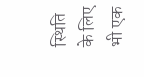स्थिति के लिए भी एक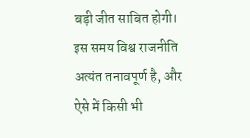बड़ी जीत साबित होगी। इस समय विश्व राजनीति अत्यंत तनावपूर्ण है, और ऐसे में किसी भी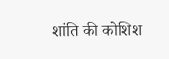शांति की कोशिश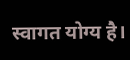स्वागत योग्य है।